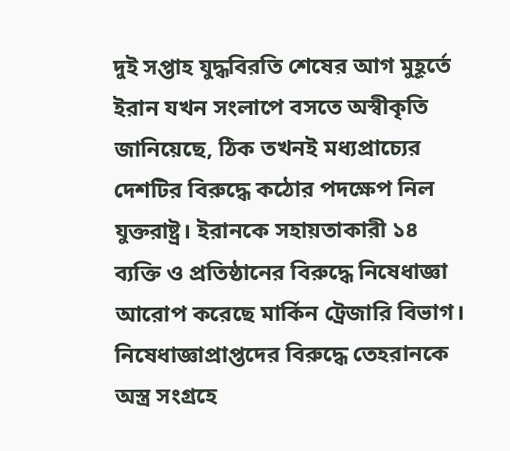দুই সপ্তাহ যুদ্ধবিরতি শেষের আগ মুহূর্তে ইরান যখন সংলাপে বসতে অস্বীকৃতি জানিয়েছে, ঠিক তখনই মধ্যপ্রাচ্যের দেশটির বিরুদ্ধে কঠোর পদক্ষেপ নিল যুক্তরাষ্ট্র। ইরানকে সহায়তাকারী ১৪ ব্যক্তি ও প্রতিষ্ঠানের বিরুদ্ধে নিষেধাজ্ঞা আরোপ করেছে মার্কিন ট্রেজারি বিভাগ। নিষেধাজ্ঞাপ্রাপ্তদের বিরুদ্ধে তেহরানকে অস্ত্র সংগ্রহে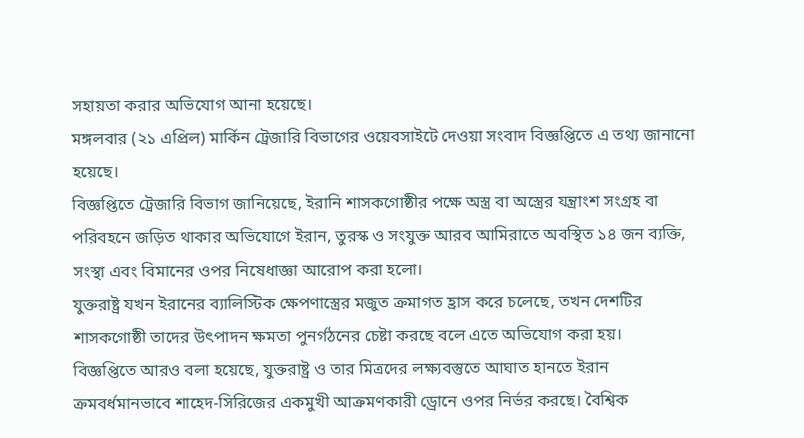সহায়তা করার অভিযোগ আনা হয়েছে।
মঙ্গলবার (২১ এপ্রিল) মার্কিন ট্রেজারি বিভাগের ওয়েবসাইটে দেওয়া সংবাদ বিজ্ঞপ্তিতে এ তথ্য জানানো হয়েছে।
বিজ্ঞপ্তিতে ট্রেজারি বিভাগ জানিয়েছে, ইরানি শাসকগোষ্ঠীর পক্ষে অস্ত্র বা অস্ত্রের যন্ত্রাংশ সংগ্রহ বা পরিবহনে জড়িত থাকার অভিযোগে ইরান, তুরস্ক ও সংযুক্ত আরব আমিরাতে অবস্থিত ১৪ জন ব্যক্তি, সংস্থা এবং বিমানের ওপর নিষেধাজ্ঞা আরোপ করা হলো।
যুক্তরাষ্ট্র যখন ইরানের ব্যালিস্টিক ক্ষেপণাস্ত্রের মজুত ক্রমাগত হ্রাস করে চলেছে, তখন দেশটির শাসকগোষ্ঠী তাদের উৎপাদন ক্ষমতা পুনর্গঠনের চেষ্টা করছে বলে এতে অভিযোগ করা হয়।
বিজ্ঞপ্তিতে আরও বলা হয়েছে, যুক্তরাষ্ট্র ও তার মিত্রদের লক্ষ্যবস্তুতে আঘাত হানতে ইরান ক্রমবর্ধমানভাবে শাহেদ-সিরিজের একমুখী আক্রমণকারী ড্রোনে ওপর নির্ভর করছে। বৈশ্বিক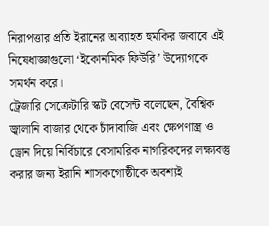নিরাপত্তার প্রতি ইরানের অব্যাহত হুমকির জবাবে এই নিষেধাজ্ঞাগুলো ‘ইকোনমিক ফিউরি’ উদ্যোগকে সমর্থন করে।
ট্রেজারি সেক্রেটারি স্কট বেসেন্ট বলেছেন, বৈশ্বিক জ্বালানি বাজার থেকে চাঁদাবাজি এবং ক্ষেপণাস্ত্র ও ড্রোন দিয়ে নির্বিচারে বেসামরিক নাগরিকদের লক্ষ্যবস্তু করার জন্য ইরানি শাসকগোষ্ঠীকে অবশ্যই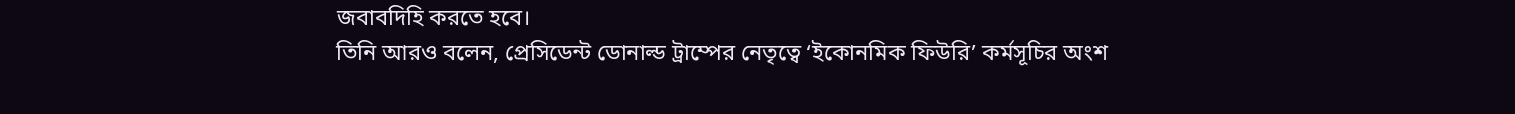জবাবদিহি করতে হবে।
তিনি আরও বলেন, প্রেসিডেন্ট ডোনাল্ড ট্রাম্পের নেতৃত্বে ‘ইকোনমিক ফিউরি’ কর্মসূচির অংশ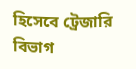হিসেবে ট্রেজারি বিভাগ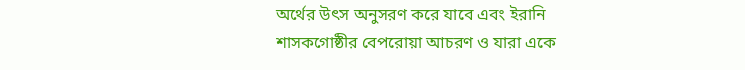অর্থের উৎস অনুসরণ করে যাবে এবং ইরানি শাসকগোষ্ঠীর বেপরোয়া আচরণ ও যারা একে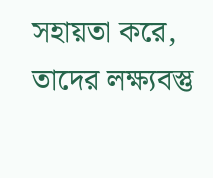সহায়তা করে, তাদের লক্ষ্যবস্তু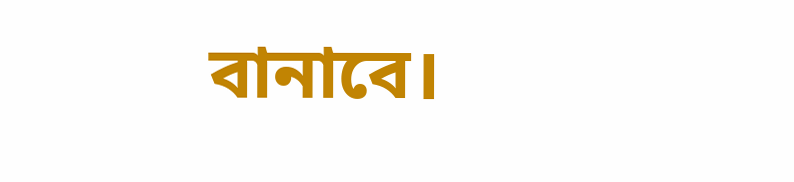বানাবে।